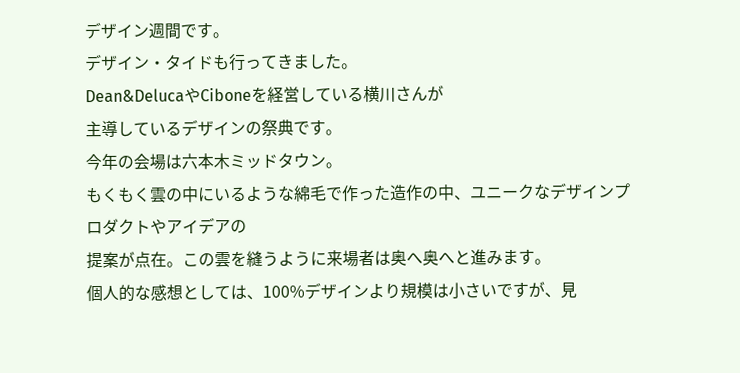デザイン週間です。
デザイン・タイドも行ってきました。
Dean&DelucaやCiboneを経営している横川さんが
主導しているデザインの祭典です。
今年の会場は六本木ミッドタウン。
もくもく雲の中にいるような綿毛で作った造作の中、ユニークなデザインプロダクトやアイデアの
提案が点在。この雲を縫うように来場者は奥へ奥へと進みます。
個人的な感想としては、100%デザインより規模は小さいですが、見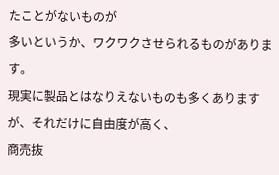たことがないものが
多いというか、ワクワクさせられるものがあります。
現実に製品とはなりえないものも多くありますが、それだけに自由度が高く、
商売抜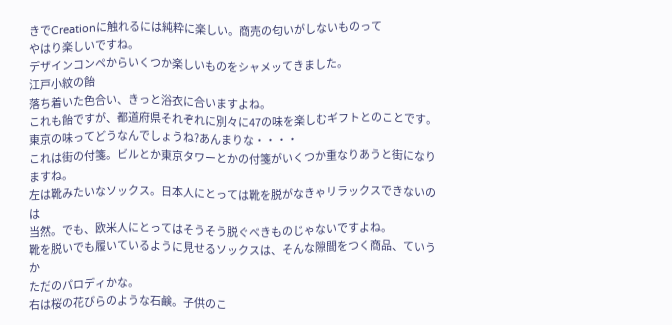きでCreationに触れるには純粋に楽しい。商売の匂いがしないものって
やはり楽しいですね。
デザインコンペからいくつか楽しいものをシャメッてきました。
江戸小紋の飴
落ち着いた色合い、きっと浴衣に合いますよね。
これも飴ですが、都道府県それぞれに別々に47の味を楽しむギフトとのことです。
東京の味ってどうなんでしょうね?あんまりな・・・・
これは街の付箋。ビルとか東京タワーとかの付箋がいくつか重なりあうと街になりますね。
左は靴みたいなソックス。日本人にとっては靴を脱がなきゃリラックスできないのは
当然。でも、欧米人にとってはそうそう脱ぐべきものじゃないですよね。
靴を脱いでも履いているように見せるソックスは、そんな隙間をつく商品、ていうか
ただのパロディかな。
右は桜の花びらのような石鹸。子供のこ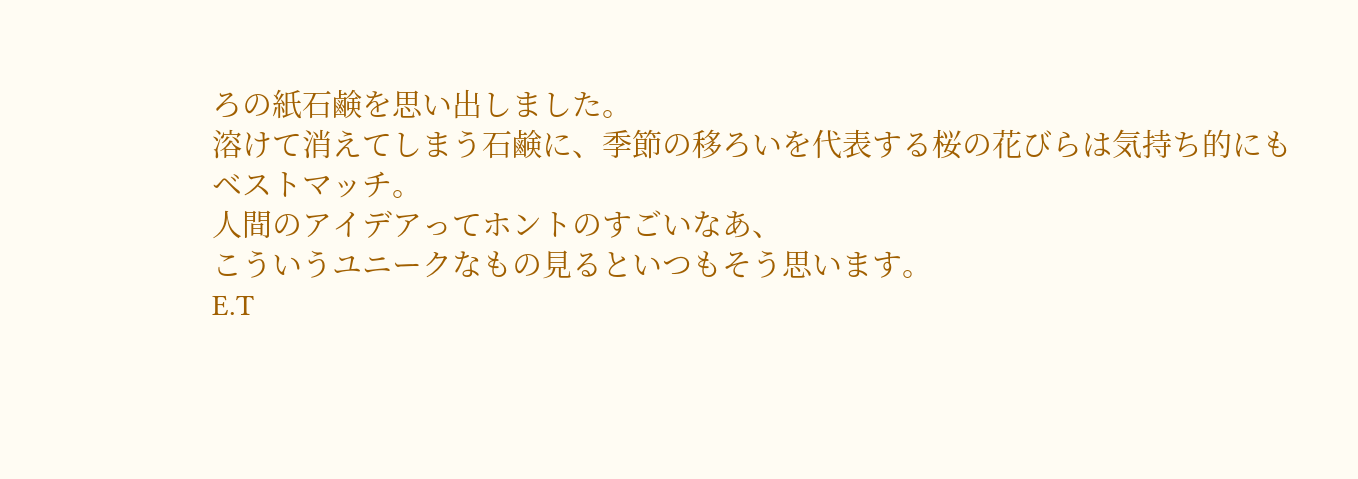ろの紙石鹸を思い出しました。
溶けて消えてしまう石鹸に、季節の移ろいを代表する桜の花びらは気持ち的にも
ベストマッチ。
人間のアイデアってホントのすごいなあ、
こういうユニークなもの見るといつもそう思います。
E.T